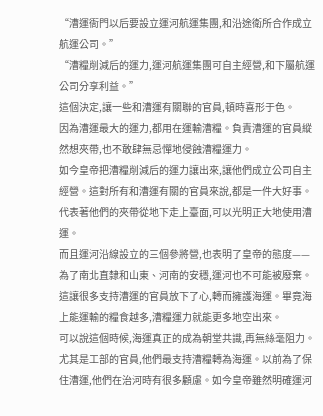“漕運衙門以后要設立運河航運集團,和沿途衛所合作成立航運公司。”
“漕糧削減后的運力,運河航運集團可自主經營,和下屬航運公司分享利益。”
這個決定,讓一些和漕運有關聯的官員,頓時喜形于色。
因為漕運最大的運力,都用在運輸漕糧。負責漕運的官員縱然想夾帶,也不敢肆無忌憚地侵蝕漕糧運力。
如今皇帝把漕糧削減后的運力讓出來,讓他們成立公司自主經營。這對所有和漕運有關的官員來說,都是一件大好事。
代表著他們的夾帶從地下走上臺面,可以光明正大地使用漕運。
而且運河沿線設立的三個參將營,也表明了皇帝的態度——
為了南北直隸和山東、河南的安穩,運河也不可能被廢棄。
這讓很多支持漕運的官員放下了心,轉而擁護海運。畢竟海上能運輸的糧食越多,漕糧運力就能更多地空出來。
可以說這個時候,海運真正的成為朝堂共識,再無絲毫阻力。
尤其是工部的官員,他們最支持漕糧轉為海運。以前為了保住漕運,他們在治河時有很多顧慮。如今皇帝雖然明確運河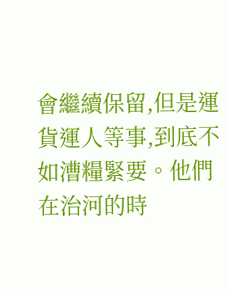會繼續保留,但是運貨運人等事,到底不如漕糧緊要。他們在治河的時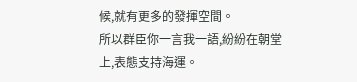候,就有更多的發揮空間。
所以群臣你一言我一語,紛紛在朝堂上,表態支持海運。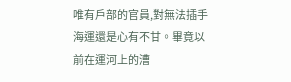唯有戶部的官員,對無法插手海運還是心有不甘。畢竟以前在運河上的漕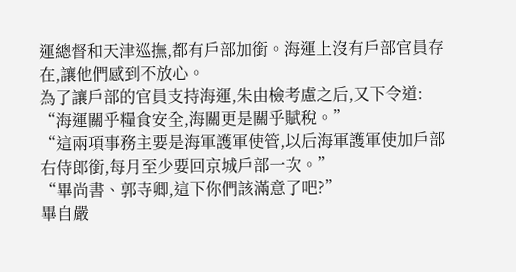運總督和天津巡撫,都有戶部加銜。海運上沒有戶部官員存在,讓他們感到不放心。
為了讓戶部的官員支持海運,朱由檢考慮之后,又下令道:
“海運關乎糧食安全,海關更是關乎賦稅。”
“這兩項事務主要是海軍護軍使管,以后海軍護軍使加戶部右侍郎銜,每月至少要回京城戶部一次。”
“畢尚書、郭寺卿,這下你們該滿意了吧?”
畢自嚴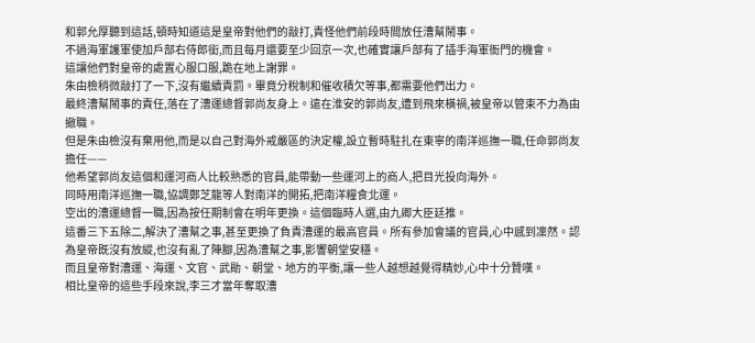和郭允厚聽到這話,頓時知道這是皇帝對他們的敲打,責怪他們前段時間放任漕幫鬧事。
不過海軍護軍使加戶部右侍郎銜,而且每月還要至少回京一次,也確實讓戶部有了插手海軍衙門的機會。
這讓他們對皇帝的處置心服口服,跪在地上謝罪。
朱由檢稍微敲打了一下,沒有繼續責罰。畢竟分稅制和催收積欠等事,都需要他們出力。
最終漕幫鬧事的責任,落在了漕運總督郭尚友身上。遠在淮安的郭尚友,遭到飛來橫禍,被皇帝以管束不力為由撤職。
但是朱由檢沒有棄用他,而是以自己對海外戒嚴區的決定權,設立暫時駐扎在東寧的南洋巡撫一職,任命郭尚友擔任——
他希望郭尚友這個和運河商人比較熟悉的官員,能帶動一些運河上的商人,把目光投向海外。
同時用南洋巡撫一職,協調鄭芝龍等人對南洋的開拓,把南洋糧食北運。
空出的漕運總督一職,因為按任期制會在明年更換。這個臨時人選,由九卿大臣廷推。
這番三下五除二,解決了漕幫之事,甚至更換了負責漕運的最高官員。所有參加會議的官員,心中感到凜然。認為皇帝既沒有放縱,也沒有亂了陣腳,因為漕幫之事,影響朝堂安穩。
而且皇帝對漕運、海運、文官、武勛、朝堂、地方的平衡,讓一些人越想越覺得精妙,心中十分贊嘆。
相比皇帝的這些手段來說,李三才當年奪取漕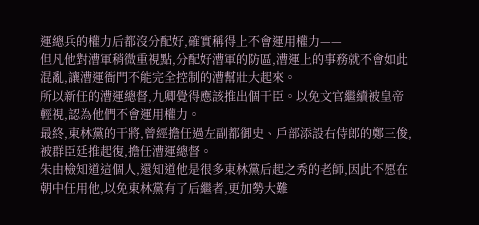運總兵的權力后都沒分配好,確實稱得上不會運用權力——
但凡他對漕軍稍微重視點,分配好漕軍的防區,漕運上的事務就不會如此混亂,讓漕運衙門不能完全控制的漕幫壯大起來。
所以新任的漕運總督,九卿覺得應該推出個干臣。以免文官繼續被皇帝輕視,認為他們不會運用權力。
最終,東林黨的干將,曾經擔任過左副都御史、戶部添設右侍郎的鄭三俊,被群臣廷推起復,擔任漕運總督。
朱由檢知道這個人,還知道他是很多東林黨后起之秀的老師,因此不愿在朝中任用他,以免東林黨有了后繼者,更加勢大難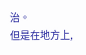治。
但是在地方上,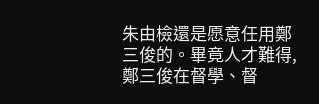朱由檢還是愿意任用鄭三俊的。畢竟人才難得,鄭三俊在督學、督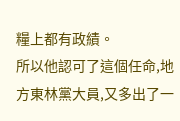糧上都有政績。
所以他認可了這個任命,地方東林黨大員,又多出了一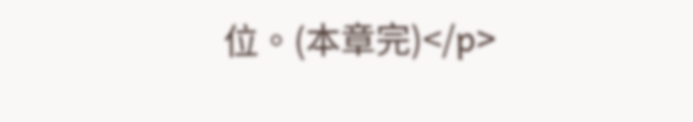位。(本章完)</p>